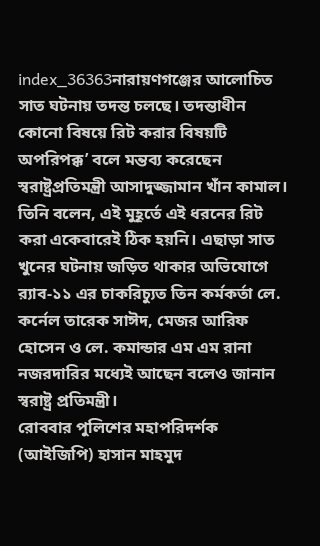index_36363নারায়ণগঞ্জের আলোচিত সাত ঘটনায় তদন্ত চলছে। তদন্তাধীন কোনো বিষয়ে রিট করার বিষয়টি অপরিপক্ক’ বলে মন্তব্য করেছেন স্বরাষ্ট্রপ্রতিমন্ত্রী আসাদুজ্জামান খাঁন কামাল। তিনি বলেন, এই মুহূর্তে এই ধরনের রিট করা একেবারেই ঠিক হয়নি। এছাড়া সাত খুনের ঘটনায় জড়িত থাকার অভিযোগে র‌্যাব-১১ এর চাকরিচ্যুত তিন কর্মকর্তা লে. কর্নেল তারেক সাঈদ, মেজর আরিফ হোসেন ও লে. কমান্ডার এম এম রানা নজরদারির মধ্যেই আছেন বলেও জানান স্বরাষ্ট্র প্রতিমন্ত্রী।
রোববার পুলিশের মহাপরিদর্শক (আইজিপি) হাসান মাহমুদ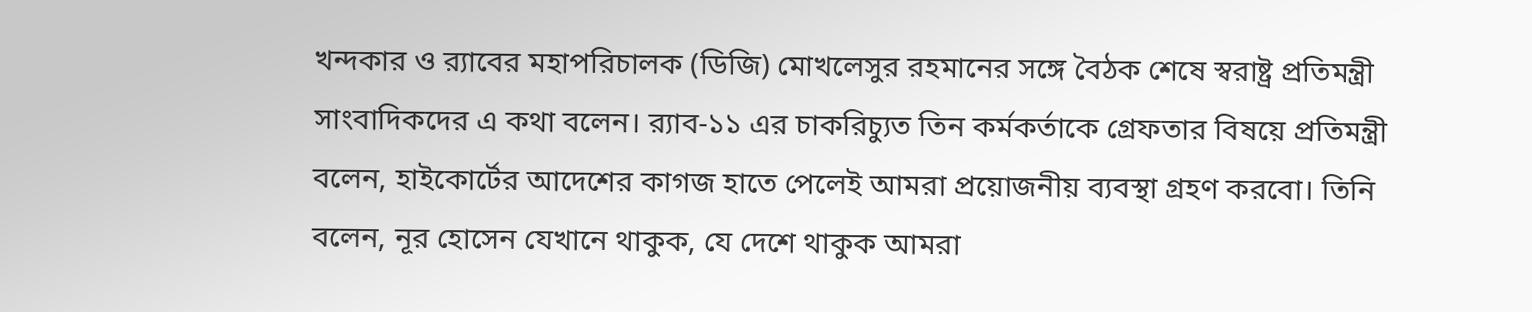খন্দকার ও র‌্যাবের মহাপরিচালক (ডিজি) মোখলেসুর রহমানের সঙ্গে বৈঠক শেষে স্বরাষ্ট্র প্রতিমন্ত্রী সাংবাদিকদের এ কথা বলেন। র‌্যাব-১১ এর চাকরিচ্যুত তিন কর্মকর্তাকে গ্রেফতার বিষয়ে প্রতিমন্ত্রী বলেন, হাইকোর্টের আদেশের কাগজ হাতে পেলেই আমরা প্রয়োজনীয় ব্যবস্থা গ্রহণ করবো। তিনি বলেন, নূর হোসেন যেখানে থাকুক, যে দেশে থাকুক আমরা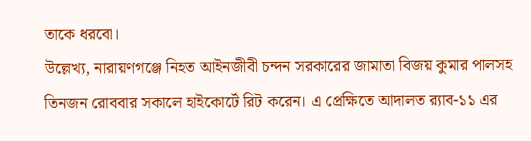তাকে ধরবো।
উল্লেখ্য, নারায়ণগঞ্জে নিহত আইনজীবী চন্দন সরকারের জামাতা বিজয় কুমার পালসহ তিনজন রোববার সকালে হাইকোর্টে রিট করেন। এ প্রেক্ষিতে আদালত র‌্যাব-১১ এর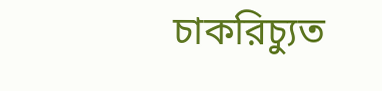চাকরিচ্যুত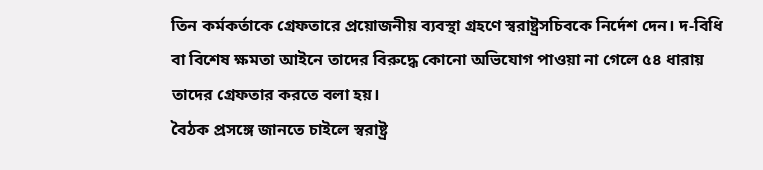তিন কর্মকর্তাকে গ্রেফতারে প্রয়োজনীয় ব্যবস্থা গ্রহণে স্বরাষ্ট্রসচিবকে নির্দেশ দেন। দ-বিধি বা বিশেষ ক্ষমতা আইনে তাদের বিরুদ্ধে কোনো অভিযোগ পাওয়া না গেলে ৫৪ ধারায় তাদের গ্রেফতার করতে বলা হয়।
বৈঠক প্রসঙ্গে জানতে চাইলে স্বরাষ্ট্র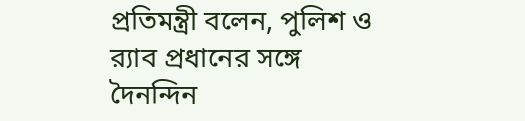প্রতিমন্ত্রী বলেন, পুলিশ ও র‌্যাব প্রধানের সঙ্গে দৈনন্দিন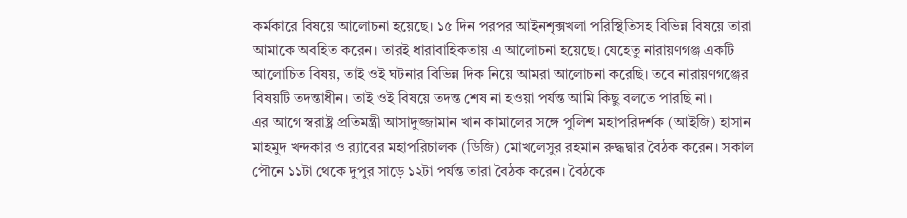কর্মকারে বিষয়ে আলোচনা হয়েছে। ১৫ দিন পরপর আইনশৃক্সখলা পরিস্থিতিসহ বিভিন্ন বিষয়ে তারা আমাকে অবহিত করেন। তারই ধারাবাহিকতায় এ আলোচনা হয়েছে। যেহেতু নারায়ণগঞ্জ একটি আলোচিত বিষয়, তাই ওই ঘটনার বিভিন্ন দিক নিয়ে আমরা আলোচনা করেছি। তবে নারায়ণগঞ্জের বিষয়টি তদন্তাধীন। তাই ওই বিষয়ে তদন্ত শেষ না হওয়া পর্যন্ত আমি কিছু বলতে পারছি না।
এর আগে স্বরাষ্ট্র প্রতিমন্ত্রী আসাদুজ্জামান খান কামালের সঙ্গে পুলিশ মহাপরিদর্শক (আইজি) হাসান মাহমুদ খন্দকার ও র‌্যাবের মহাপরিচালক (ডিজি) মোখলেসুর রহমান রুদ্ধদ্বার বৈঠক করেন। সকাল পৌনে ১১টা থেকে দুপুর সাড়ে ১২টা পর্যন্ত তারা বৈঠক করেন। বৈঠকে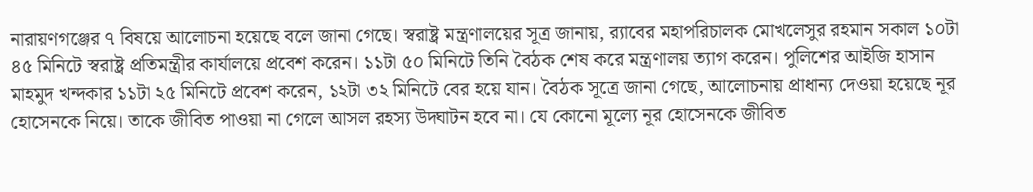নারায়ণগঞ্জের ৭ বিষয়ে আলোচনা হয়েছে বলে জানা গেছে। স্বরাষ্ট্র মন্ত্রণালয়ের সূত্র জানায়, র‌্যাবের মহাপরিচালক মোখলেসুর রহমান সকাল ১০টা ৪৫ মিনিটে স্বরাষ্ট্র প্রতিমন্ত্রীর কার্যালয়ে প্রবেশ করেন। ১১টা ৫০ মিনিটে তিনি বৈঠক শেষ করে মন্ত্রণালয় ত্যাগ করেন। পুলিশের আইজি হাসান মাহমুদ খন্দকার ১১টা ২৫ মিনিটে প্রবেশ করেন, ১২টা ৩২ মিনিটে বের হয়ে যান। বৈঠক সূত্রে জানা গেছে, আলোচনায় প্রাধান্য দেওয়া হয়েছে নূর হোসেনকে নিয়ে। তাকে জীবিত পাওয়া না গেলে আসল রহস্য উদ্ঘাটন হবে না। যে কোনো মূল্যে নূর হোসেনকে জীবিত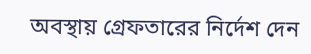অবস্থায় গ্রেফতারের নির্দেশ দেন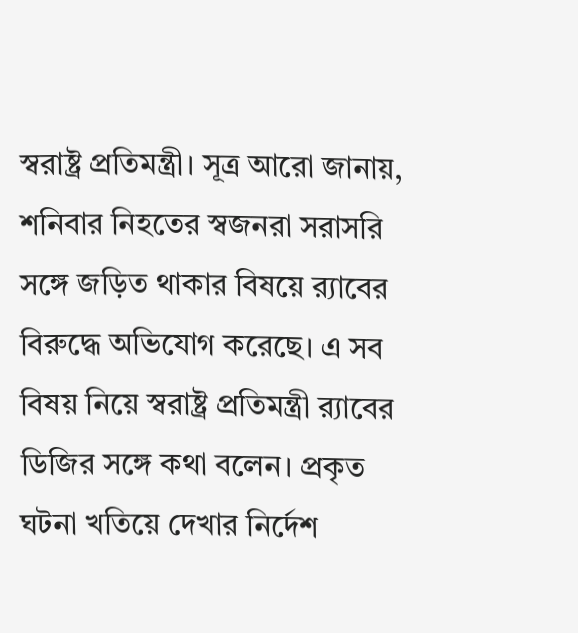স্বরাষ্ট্র প্রতিমন্ত্রী। সূত্র আরো জানায়, শনিবার নিহতের স্বজনরা সরাসরি সঙ্গে জড়িত থাকার বিষয়ে র‌্যাবের বিরুদ্ধে অভিযোগ করেছে। এ সব বিষয় নিয়ে স্বরাষ্ট্র প্রতিমন্ত্রী র‌্যাবের ডিজির সঙ্গে কথা বলেন। প্রকৃত ঘটনা খতিয়ে দেখার নির্দেশ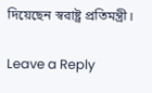দিয়েছেন স্বরাষ্ট্র প্রতিমন্ত্রী।

Leave a Reply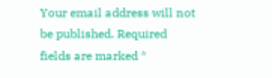Your email address will not be published. Required fields are marked *